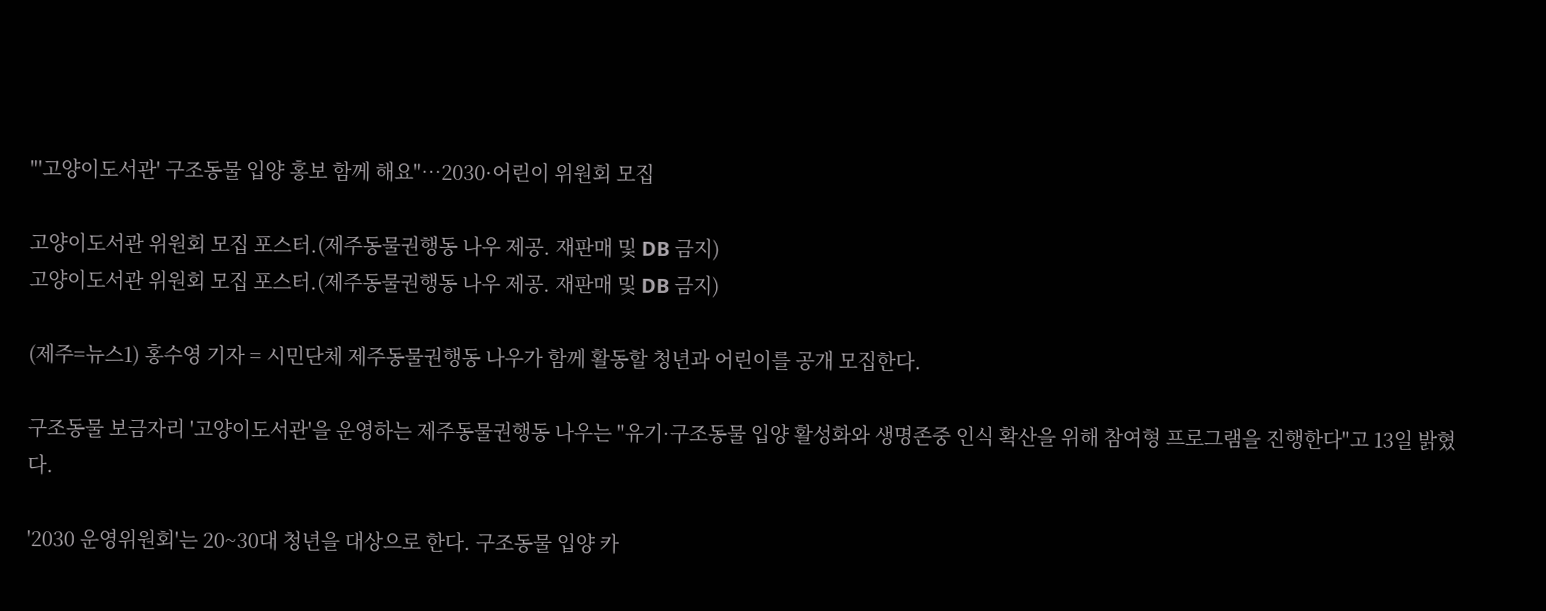"'고양이도서관' 구조동물 입양 홍보 함께 해요"…2030·어린이 위원회 모집

고양이도서관 위원회 모집 포스터.(제주동물권행동 나우 제공. 재판매 및 DB 금지)
고양이도서관 위원회 모집 포스터.(제주동물권행동 나우 제공. 재판매 및 DB 금지)

(제주=뉴스1) 홍수영 기자 = 시민단체 제주동물권행동 나우가 함께 활동할 청년과 어린이를 공개 모집한다.

구조동물 보금자리 '고양이도서관'을 운영하는 제주동물권행동 나우는 "유기·구조동물 입양 활성화와 생명존중 인식 확산을 위해 참여형 프로그램을 진행한다"고 13일 밝혔다.

'2030 운영위원회'는 20~30대 청년을 대상으로 한다. 구조동물 입양 카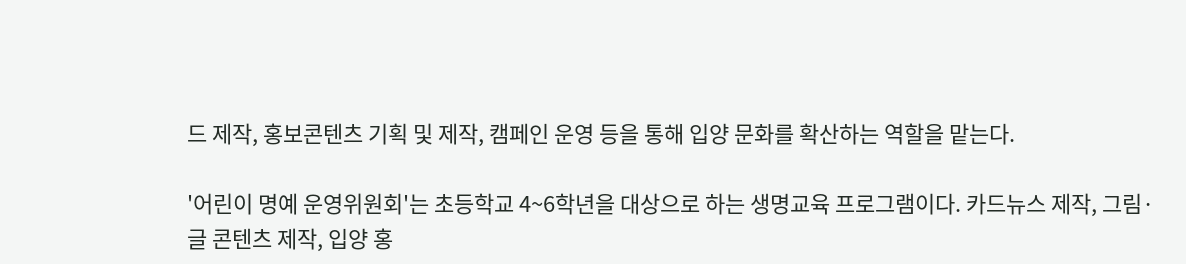드 제작, 홍보콘텐츠 기획 및 제작, 캠페인 운영 등을 통해 입양 문화를 확산하는 역할을 맡는다.

'어린이 명예 운영위원회'는 초등학교 4~6학년을 대상으로 하는 생명교육 프로그램이다. 카드뉴스 제작, 그림·글 콘텐츠 제작, 입양 홍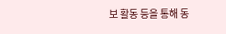보 활동 등을 통해 동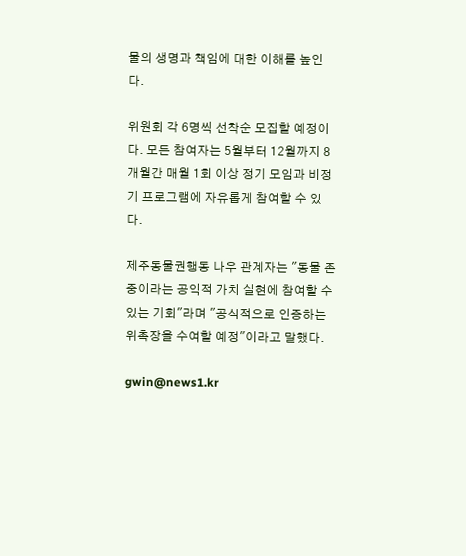물의 생명과 책임에 대한 이해를 높인다.

위원회 각 6명씩 선착순 모집할 예정이다. 모든 참여자는 5월부터 12월까지 8개월간 매월 1회 이상 정기 모임과 비정기 프로그램에 자유롭게 참여할 수 있다.

제주동물권행동 나우 관계자는 "동물 존중이라는 공익적 가치 실현에 참여할 수 있는 기회"라며 "공식적으로 인증하는 위촉장을 수여할 예정"이라고 말했다.

gwin@news1.kr